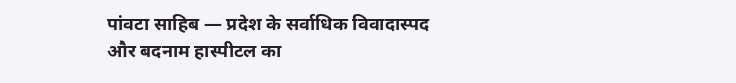पांवटा साहिब — प्रदेश के सर्वाधिक विवादास्पद और बदनाम हास्पीटल का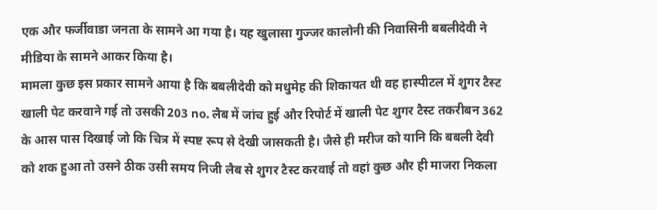एक और फर्जीवाडा जनता के सामने आ गया है। यह खुलासा गुज्जर कालोनी की निवासिनी बबलीदेवी ने मीडिया के सामने आकर किया है।
मामला कुछ इस प्रकार सामने आया है कि बबलीदेवी को मधुमेह की शिकायत थी वह हास्पीटल में शुगर टैस्ट खाली पेट करवाने गई तो उसकी 203 no. लैब में जांच हुई और रिपोर्ट में खाली पेट शुगर टैस्ट तकरीबन 362 के आस पास दिखाई जो कि चित्र में स्पष्ट रूप से देखी जासकती है। जैसे ही मरीज को यानि कि बबली देवी को शक हुआ तो उसने ठीक उसी समय निजी लैब से शुगर टैस्ट करवाई तो वहां कुछ और ही माजरा निकला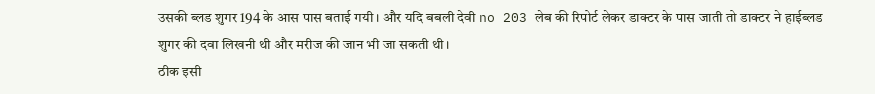उसकी ब्लड शुगर 194 के आस पास बताई गयी। और यदि बबली देवी no 203 लेब की रिपोर्ट लेकर डाक्टर के पास जाती तो डाक्टर ने हाईब्लड शुगर की दवा लिखनी थी और मरीज की जान भी जा सकती थी।
ठीक इसी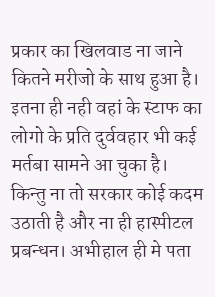प्रकार का खिलवाड ना जाने कितने मरीजो के साथ हुआ है। इतना ही नही वहां के स्टाफ का लोगो के प्रति दुर्ववहार भी कई मर्तबा सामने आ चुका है। किन्तु ना तो सरकार कोई कदम उठाती है और ना ही हास्पीटल प्रबन्धन। अभीहाल ही मे पता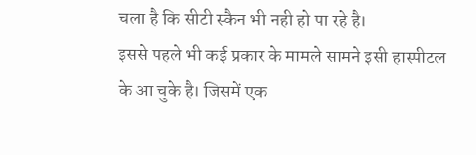चला है कि सीटी स्कैन भी नही हो पा रहे है।
इससे पहले भी कई प्रकार के मामले सामने इसी हास्पीटल के आ चुके है। जिसमें एक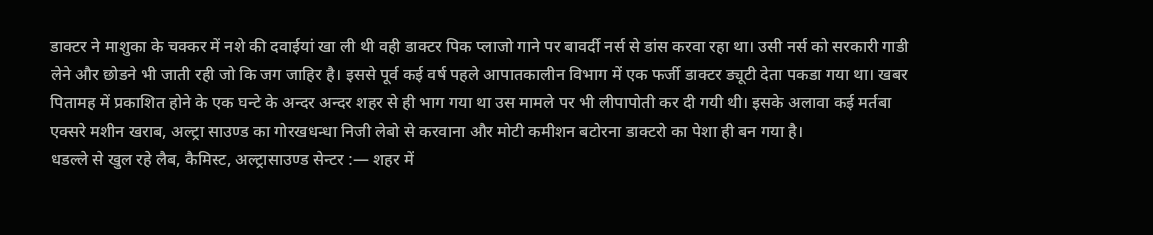डाक्टर ने माशुका के चक्कर में नशे की दवाईयां खा ली थी वही डाक्टर पिक प्लाजो गाने पर बावर्दी नर्स से डांस करवा रहा था। उसी नर्स को सरकारी गाडी लेने और छोडने भी जाती रही जो कि जग जाहिर है। इससे पूर्व कई वर्ष पहले आपातकालीन विभाग में एक फर्जी डाक्टर ड्यूटी देता पकडा गया था। खबर पितामह में प्रकाशित होने के एक घन्टे के अन्दर अन्दर शहर से ही भाग गया था उस मामले पर भी लीपापोती कर दी गयी थी। इसके अलावा कई मर्तबा एक्सरे मशीन खराब, अल्ट्रा साउण्ड का गोरखधन्धा निजी लेबो से करवाना और मोटी कमीशन बटोरना डाक्टरो का पेशा ही बन गया है।
धडल्ले से खुल रहे लैब, कैमिस्ट, अल्ट्रासाउण्ड सेन्टर :— शहर में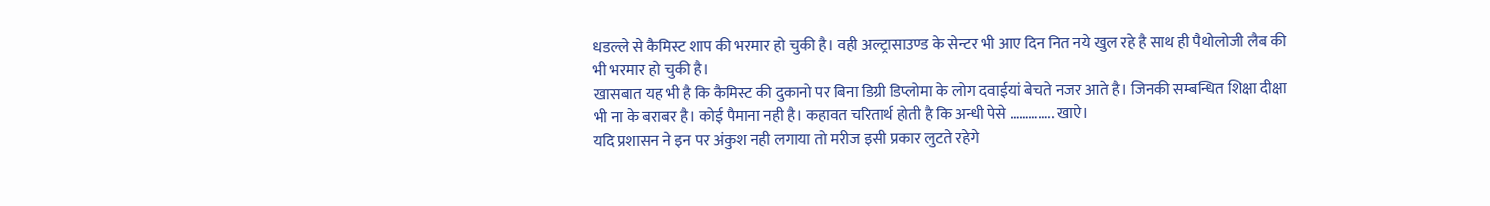धडल्ले से कैमिस्ट शाप की भरमार हो चुकी है। वही अल्ट्रासाउण्ड के सेन्टर भी आए दिन नित नये खुल रहे है साथ ही पैथोलोजी लैब की भी भरमार हो चुकी है।
खासबात यह भी है कि कैमिस्ट की दुकानो पर बिना डिग्री डिप्लोमा के लोग दवाईयां बेचते नजर आते है। जिनकी सम्बन्धित शिक्षा दीक्षा भी ना के बराबर है। कोई पैमाना नही है। कहावत चरितार्थ होती है कि अन्धी पेसे ………….. खाऐ।
यदि प्रशासन ने इन पर अंकुश नही लगाया तो मरीज इसी प्रकार लुटते रहेगे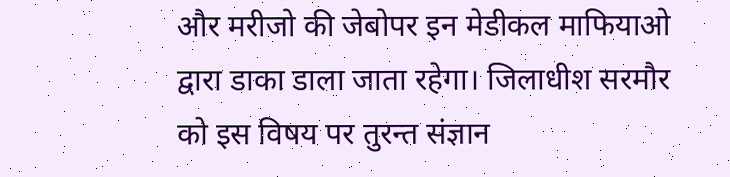और मरीजो की जेबोपर इन मेडीकल माफियाओ द्वारा डाका डाला जाता रहेगा। जिलाधीश सरमौर को इस विषय पर तुरन्त संज्ञान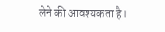लेने की आवश्यकता है।